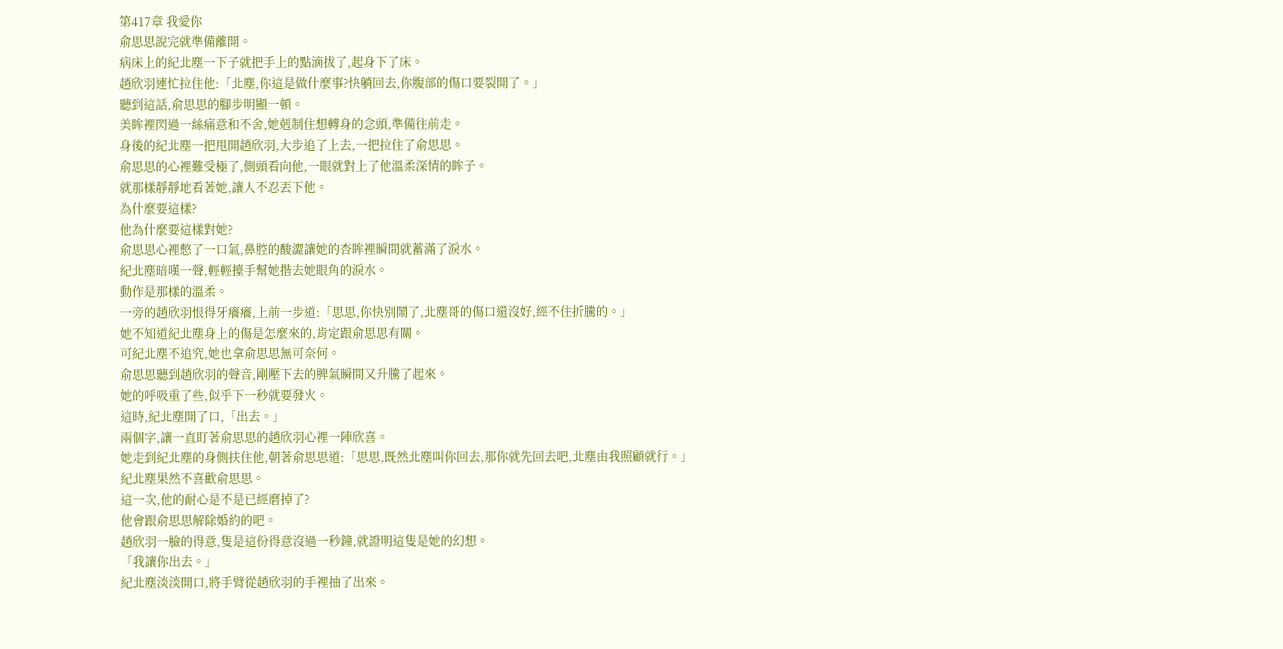第417章 我愛你
俞思思說完就準備離開。
病床上的紀北塵一下子就把手上的點滴拔了,起身下了床。
趙欣羽連忙拉住他:「北塵,你這是做什麼事?快躺回去,你腹部的傷口要裂開了。」
聽到這話,俞思思的腳步明顯一頓。
美眸裡閃過一絲痛意和不舍,她剋制住想轉身的念頭,準備往前走。
身後的紀北塵一把甩開趙欣羽,大步追了上去,一把拉住了俞思思。
俞思思的心裡難受極了,側頭看向他,一眼就對上了他溫柔深情的眸子。
就那樣靜靜地看著她,讓人不忍丟下他。
為什麼要這樣?
他為什麼要這樣對她?
俞思思心裡憋了一口氣,鼻腔的酸澀讓她的杏眸裡瞬間就蓄滿了淚水。
紀北塵暗嘆一聲,輕輕擡手幫她揩去她眼角的淚水。
動作是那樣的溫柔。
一旁的趙欣羽恨得牙癢癢,上前一步道:「思思,你快別鬧了,北塵哥的傷口還沒好,經不住折騰的。」
她不知道紀北塵身上的傷是怎麼來的,肯定跟俞思思有關。
可紀北塵不追究,她也拿俞思思無可奈何。
俞思思聽到趙欣羽的聲音,剛壓下去的脾氣瞬間又升騰了起來。
她的呼吸重了些,似乎下一秒就要發火。
這時,紀北塵開了口,「出去。」
兩個字,讓一直盯著俞思思的趙欣羽心裡一陣欣喜。
她走到紀北塵的身側扶住他,朝著俞思思道:「思思,既然北塵叫你回去,那你就先回去吧,北塵由我照顧就行。」
紀北塵果然不喜歡俞思思。
這一次,他的耐心是不是已經磨掉了?
他會跟俞思思解除婚約的吧。
趙欣羽一臉的得意,隻是這份得意沒過一秒鐘,就證明這隻是她的幻想。
「我讓你出去。」
紀北塵淡淡開口,將手臂從趙欣羽的手裡抽了出來。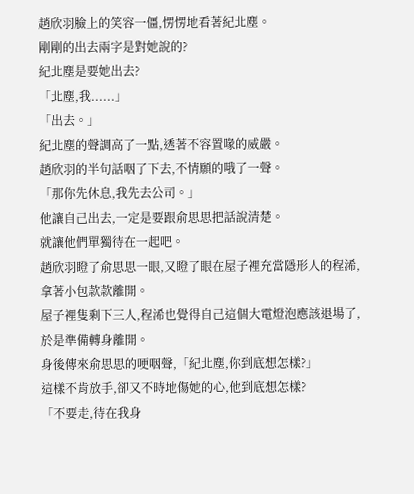趙欣羽臉上的笑容一僵,愣愣地看著紀北塵。
剛剛的出去兩字是對她說的?
紀北塵是要她出去?
「北塵,我......」
「出去。」
紀北塵的聲調高了一點,透著不容置喙的威嚴。
趙欣羽的半句話咽了下去,不情願的哦了一聲。
「那你先休息,我先去公司。」
他讓自己出去,一定是要跟俞思思把話說清楚。
就讓他們單獨待在一起吧。
趙欣羽瞪了俞思思一眼,又瞪了眼在屋子裡充當隱形人的程浠,拿著小包款款離開。
屋子裡隻剩下三人,程浠也覺得自己這個大電燈泡應該退場了,於是準備轉身離開。
身後傳來俞思思的哽咽聲,「紀北塵,你到底想怎樣?」
這樣不肯放手,卻又不時地傷她的心,他到底想怎樣?
「不要走,待在我身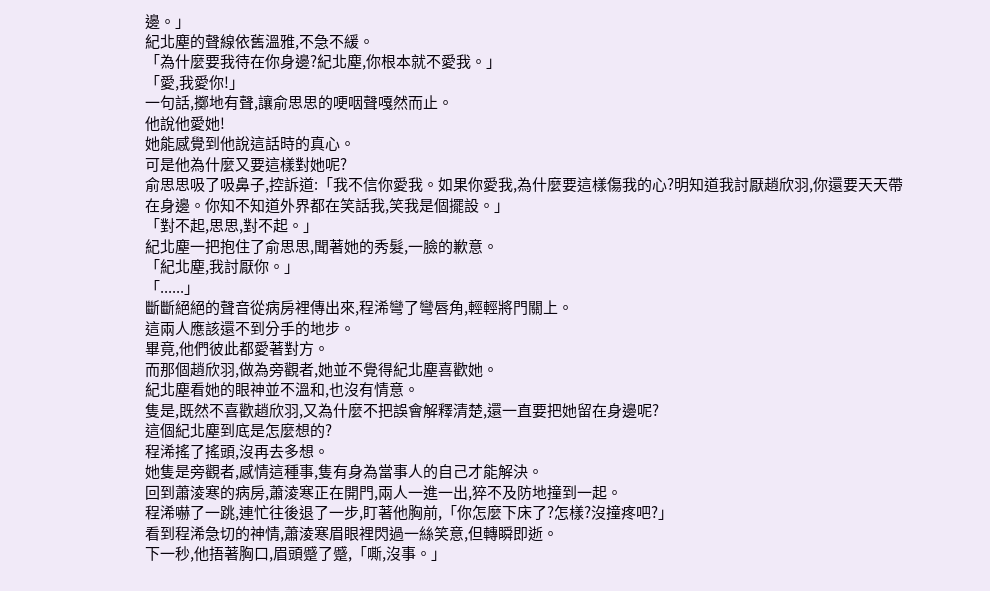邊。」
紀北塵的聲線依舊溫雅,不急不緩。
「為什麼要我待在你身邊?紀北塵,你根本就不愛我。」
「愛,我愛你!」
一句話,擲地有聲,讓俞思思的哽咽聲嘎然而止。
他說他愛她!
她能感覺到他說這話時的真心。
可是他為什麼又要這樣對她呢?
俞思思吸了吸鼻子,控訴道:「我不信你愛我。如果你愛我,為什麼要這樣傷我的心?明知道我討厭趙欣羽,你還要天天帶在身邊。你知不知道外界都在笑話我,笑我是個擺設。」
「對不起,思思,對不起。」
紀北塵一把抱住了俞思思,聞著她的秀髮,一臉的歉意。
「紀北塵,我討厭你。」
「......」
斷斷絕絕的聲音從病房裡傳出來,程浠彎了彎唇角,輕輕將門關上。
這兩人應該還不到分手的地步。
畢竟,他們彼此都愛著對方。
而那個趙欣羽,做為旁觀者,她並不覺得紀北塵喜歡她。
紀北塵看她的眼神並不溫和,也沒有情意。
隻是,既然不喜歡趙欣羽,又為什麼不把誤會解釋清楚,還一直要把她留在身邊呢?
這個紀北塵到底是怎麼想的?
程浠搖了搖頭,沒再去多想。
她隻是旁觀者,感情這種事,隻有身為當事人的自己才能解決。
回到蕭淩寒的病房,蕭淩寒正在開門,兩人一進一出,猝不及防地撞到一起。
程浠嚇了一跳,連忙往後退了一步,盯著他胸前,「你怎麼下床了?怎樣?沒撞疼吧?」
看到程浠急切的神情,蕭淩寒眉眼裡閃過一絲笑意,但轉瞬即逝。
下一秒,他捂著胸口,眉頭蹙了蹙,「嘶,沒事。」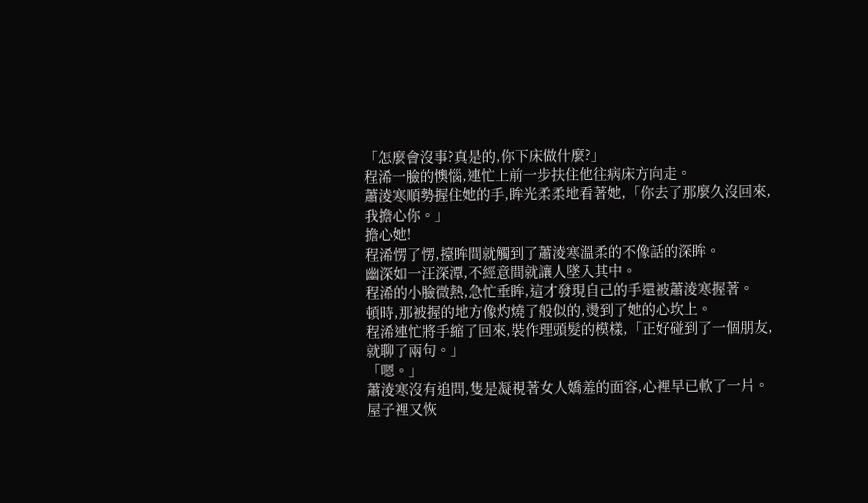「怎麼會沒事?真是的,你下床做什麼?」
程浠一臉的懊惱,連忙上前一步扶住他往病床方向走。
蕭淩寒順勢握住她的手,眸光柔柔地看著她,「你去了那麼久沒回來,我擔心你。」
擔心她!
程浠愣了愣,擡眸間就觸到了蕭淩寒溫柔的不像話的深眸。
幽深如一汪深潭,不經意間就讓人墜入其中。
程浠的小臉微熱,急忙垂眸,這才發現自己的手還被蕭淩寒握著。
頓時,那被握的地方像灼燒了般似的,燙到了她的心坎上。
程浠連忙將手縮了回來,裝作理頭髮的模樣,「正好碰到了一個朋友,就聊了兩句。」
「嗯。」
蕭淩寒沒有追問,隻是凝視著女人嬌羞的面容,心裡早已軟了一片。
屋子裡又恢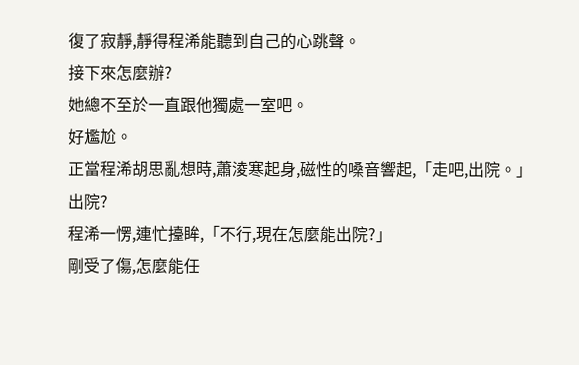復了寂靜,靜得程浠能聽到自己的心跳聲。
接下來怎麼辦?
她總不至於一直跟他獨處一室吧。
好尷尬。
正當程浠胡思亂想時,蕭淩寒起身,磁性的嗓音響起,「走吧,出院。」
出院?
程浠一愣,連忙擡眸,「不行,現在怎麼能出院?」
剛受了傷,怎麼能任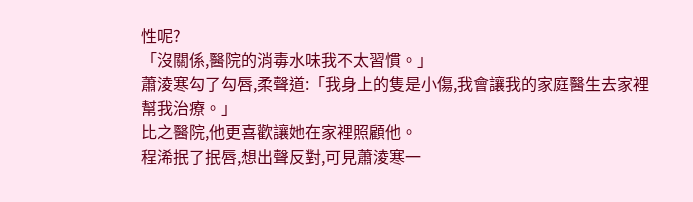性呢?
「沒關係,醫院的消毒水味我不太習慣。」
蕭淩寒勾了勾唇,柔聲道:「我身上的隻是小傷,我會讓我的家庭醫生去家裡幫我治療。」
比之醫院,他更喜歡讓她在家裡照顧他。
程浠抿了抿唇,想出聲反對,可見蕭淩寒一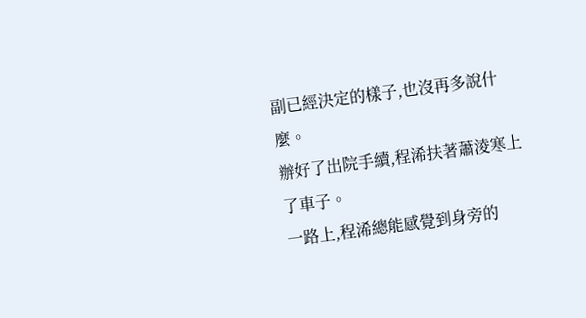副已經決定的樣子,也沒再多說什麼。
辦好了出院手續,程浠扶著蕭淩寒上了車子。
一路上,程浠總能感覺到身旁的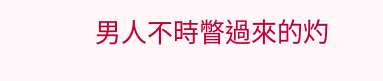男人不時瞥過來的灼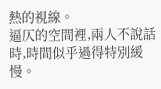熱的視線。
逼仄的空間裡,兩人不說話時,時間似乎過得特別緩慢。